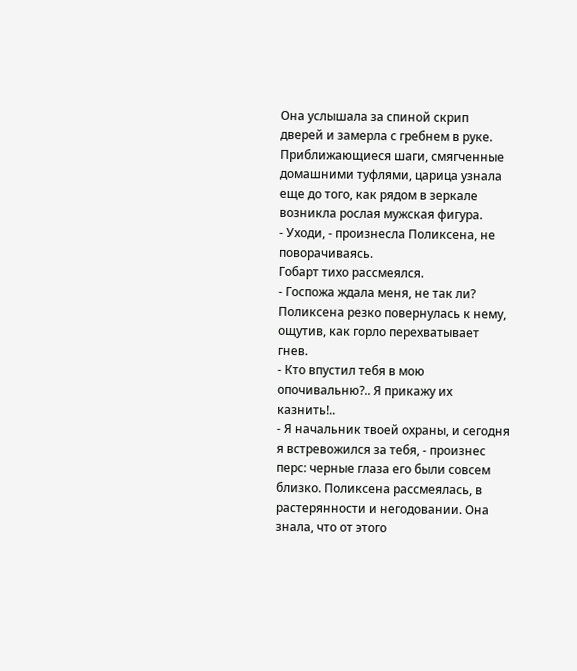Она услышала за спиной скрип дверей и замерла с гребнем в руке. Приближающиеся шаги, смягченные домашними туфлями, царица узнала еще до того, как рядом в зеркале возникла рослая мужская фигура.
- Уходи, - произнесла Поликсена, не поворачиваясь.
Гобарт тихо рассмеялся.
- Госпожа ждала меня, не так ли?
Поликсена резко повернулась к нему, ощутив, как горло перехватывает гнев.
- Кто впустил тебя в мою опочивальню?.. Я прикажу их казнить!..
- Я начальник твоей охраны, и сегодня я встревожился за тебя, - произнес перс: черные глаза его были совсем близко. Поликсена рассмеялась, в растерянности и негодовании. Она знала, что от этого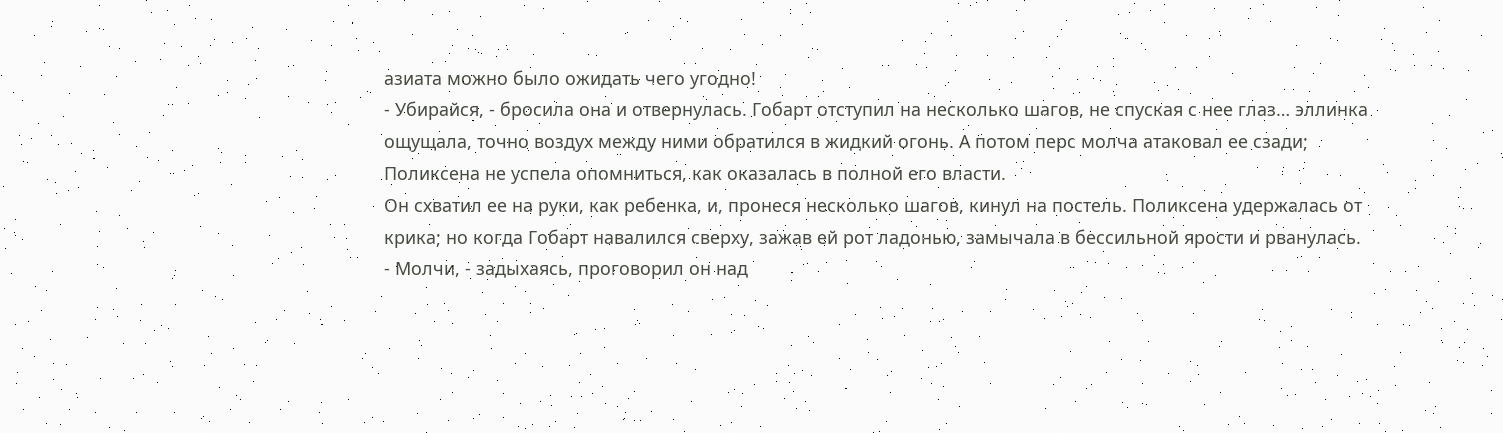азиата можно было ожидать чего угодно!
- Убирайся, - бросила она и отвернулась. Гобарт отступил на несколько шагов, не спуская с нее глаз… эллинка ощущала, точно воздух между ними обратился в жидкий огонь. А потом перс молча атаковал ее сзади; Поликсена не успела опомниться, как оказалась в полной его власти.
Он схватил ее на руки, как ребенка, и, пронеся несколько шагов, кинул на постель. Поликсена удержалась от крика; но когда Гобарт навалился сверху, зажав ей рот ладонью, замычала в бессильной ярости и рванулась.
- Молчи, - задыхаясь, проговорил он над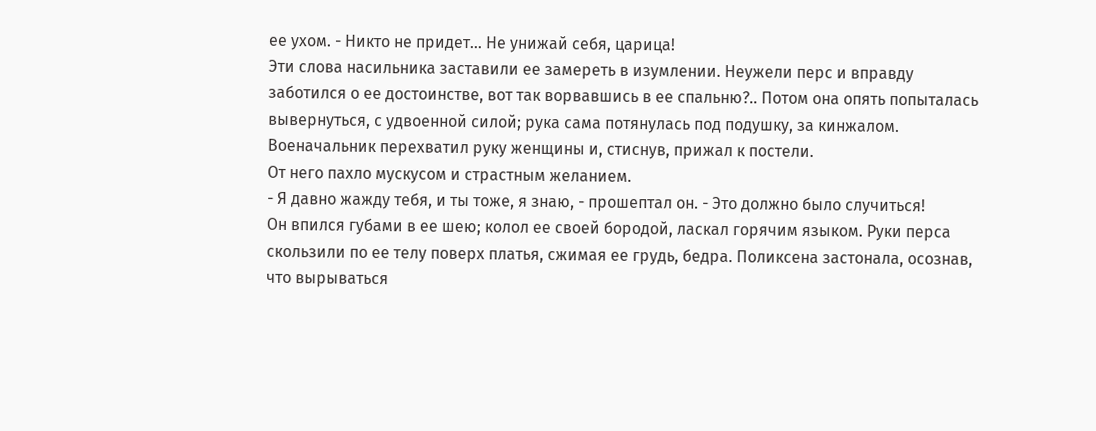ее ухом. - Никто не придет… Не унижай себя, царица!
Эти слова насильника заставили ее замереть в изумлении. Неужели перс и вправду заботился о ее достоинстве, вот так ворвавшись в ее спальню?.. Потом она опять попыталась вывернуться, с удвоенной силой; рука сама потянулась под подушку, за кинжалом. Военачальник перехватил руку женщины и, стиснув, прижал к постели.
От него пахло мускусом и страстным желанием.
- Я давно жажду тебя, и ты тоже, я знаю, - прошептал он. - Это должно было случиться!
Он впился губами в ее шею; колол ее своей бородой, ласкал горячим языком. Руки перса скользили по ее телу поверх платья, сжимая ее грудь, бедра. Поликсена застонала, осознав, что вырываться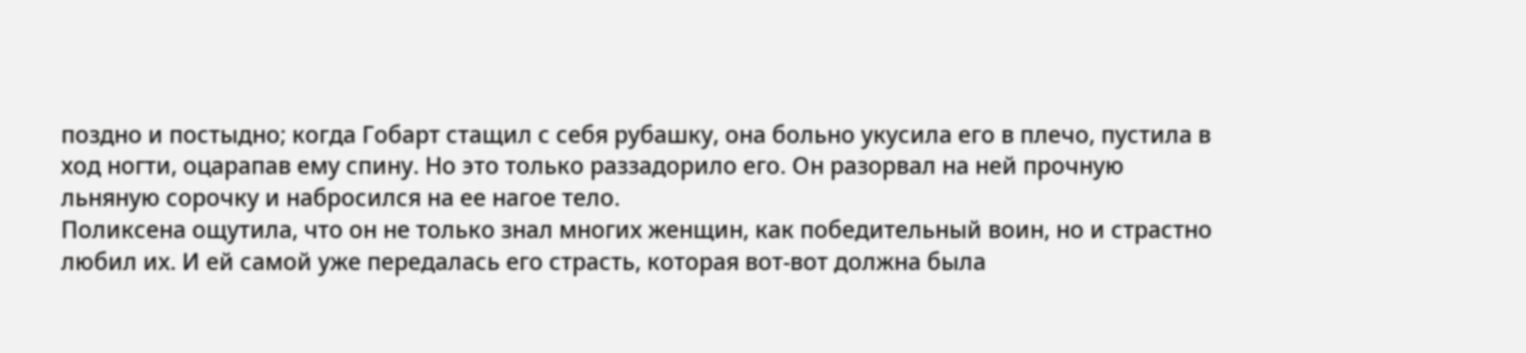поздно и постыдно; когда Гобарт стащил с себя рубашку, она больно укусила его в плечо, пустила в ход ногти, оцарапав ему спину. Но это только раззадорило его. Он разорвал на ней прочную льняную сорочку и набросился на ее нагое тело.
Поликсена ощутила, что он не только знал многих женщин, как победительный воин, но и страстно любил их. И ей самой уже передалась его страсть, которая вот-вот должна была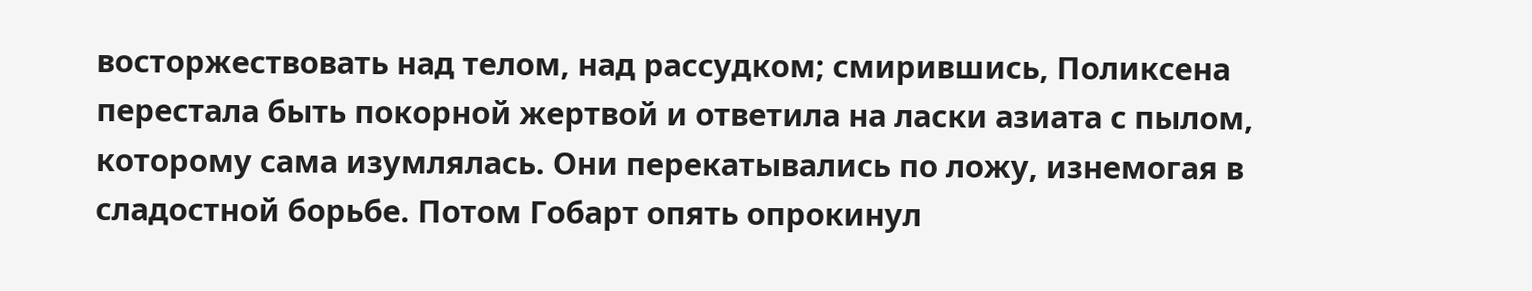восторжествовать над телом, над рассудком; смирившись, Поликсена перестала быть покорной жертвой и ответила на ласки азиата с пылом, которому сама изумлялась. Они перекатывались по ложу, изнемогая в сладостной борьбе. Потом Гобарт опять опрокинул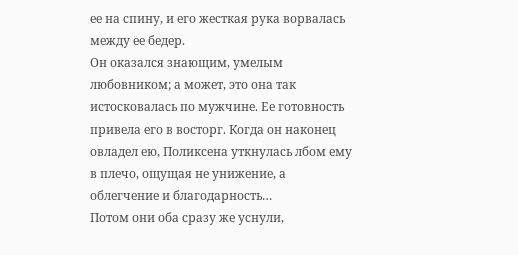ее на спину, и его жесткая рука ворвалась между ее бедер.
Он оказался знающим, умелым любовником; а может, это она так истосковалась по мужчине. Ее готовность привела его в восторг. Когда он наконец овладел ею, Поликсена уткнулась лбом ему в плечо, ощущая не унижение, а облегчение и благодарность…
Потом они оба сразу же уснули,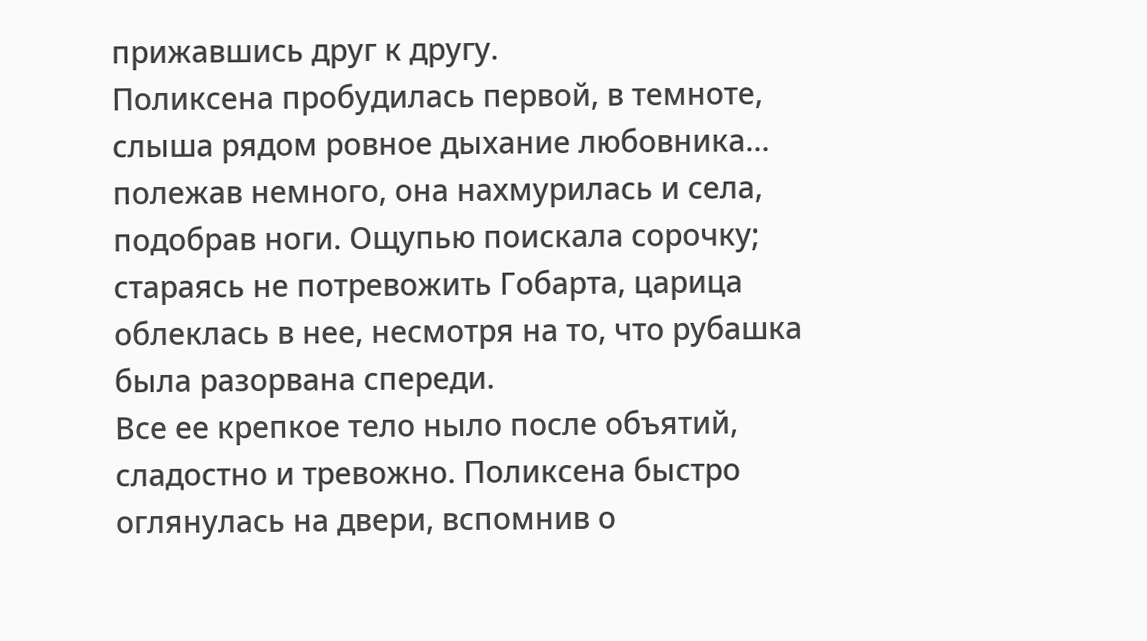прижавшись друг к другу.
Поликсена пробудилась первой, в темноте, слыша рядом ровное дыхание любовника… полежав немного, она нахмурилась и села, подобрав ноги. Ощупью поискала сорочку; стараясь не потревожить Гобарта, царица облеклась в нее, несмотря на то, что рубашка была разорвана спереди.
Все ее крепкое тело ныло после объятий, сладостно и тревожно. Поликсена быстро оглянулась на двери, вспомнив о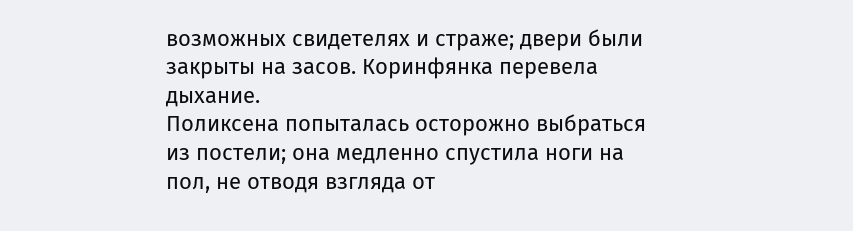возможных свидетелях и страже; двери были закрыты на засов. Коринфянка перевела дыхание.
Поликсена попыталась осторожно выбраться из постели; она медленно спустила ноги на пол, не отводя взгляда от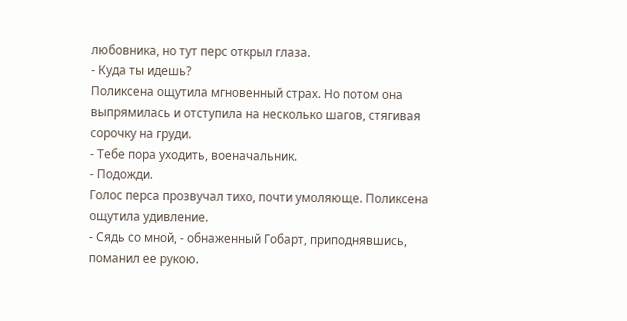любовника, но тут перс открыл глаза.
- Куда ты идешь?
Поликсена ощутила мгновенный страх. Но потом она выпрямилась и отступила на несколько шагов, стягивая сорочку на груди.
- Тебе пора уходить, военачальник.
- Подожди.
Голос перса прозвучал тихо, почти умоляюще. Поликсена ощутила удивление.
- Сядь со мной, - обнаженный Гобарт, приподнявшись, поманил ее рукою.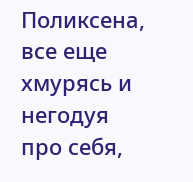Поликсена, все еще хмурясь и негодуя про себя,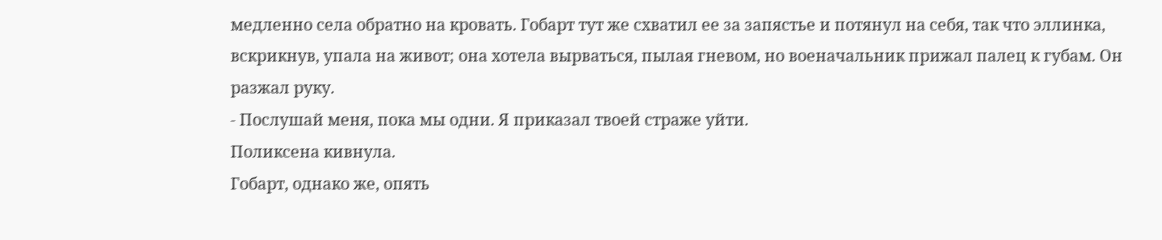медленно села обратно на кровать. Гобарт тут же схватил ее за запястье и потянул на себя, так что эллинка, вскрикнув, упала на живот; она хотела вырваться, пылая гневом, но военачальник прижал палец к губам. Он разжал руку.
- Послушай меня, пока мы одни. Я приказал твоей страже уйти.
Поликсена кивнула.
Гобарт, однако же, опять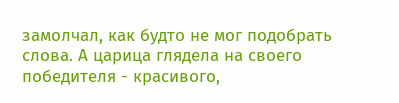замолчал, как будто не мог подобрать слова. А царица глядела на своего победителя - красивого,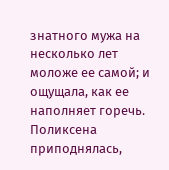знатного мужа на несколько лет моложе ее самой; и ощущала, как ее наполняет горечь. Поликсена приподнялась,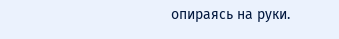опираясь на руки.